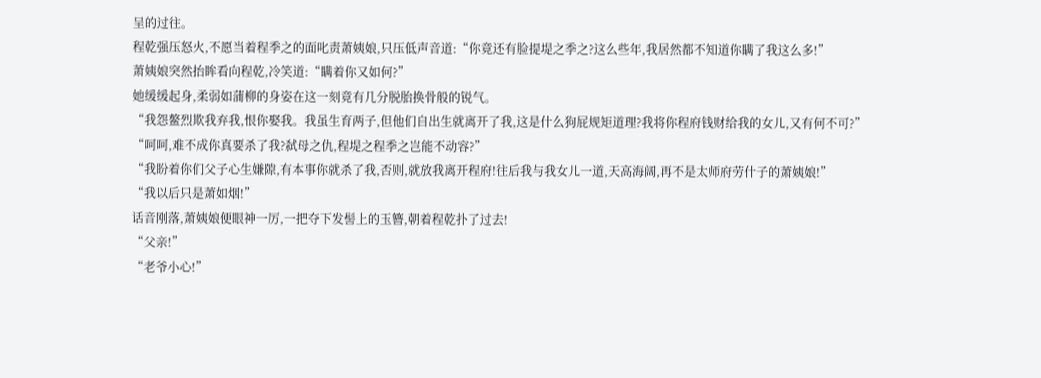呈的过往。
程乾强压怒火,不愿当着程季之的面叱责萧姨娘,只压低声音道:“你竟还有脸提堤之季之?这么些年,我居然都不知道你瞒了我这么多!”
萧姨娘突然抬眸看向程乾,冷笑道:“瞒着你又如何?”
她缓缓起身,柔弱如蒲柳的身姿在这一刻竟有几分脱胎换骨般的锐气。
“我怨鳌烈欺我弃我,恨你娶我。我虽生育两子,但他们自出生就离开了我,这是什么狗屁规矩道理?我将你程府钱财给我的女儿,又有何不可?”
“呵呵,难不成你真要杀了我?弑母之仇,程堤之程季之岂能不动容?”
“我盼着你们父子心生嫌隙,有本事你就杀了我,否则,就放我离开程府!往后我与我女儿一道,天高海阔,再不是太师府劳什子的萧姨娘!”
“我以后只是萧如烟!”
话音刚落,萧姨娘便眼神一厉,一把夺下发髻上的玉簪,朝着程乾扑了过去!
“父亲!”
“老爷小心!”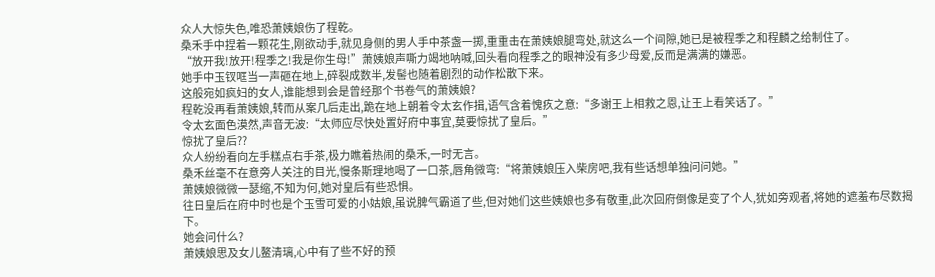众人大惊失色,唯恐萧姨娘伤了程乾。
桑禾手中捏着一颗花生,刚欲动手,就见身侧的男人手中茶盏一掷,重重击在萧姨娘腿弯处,就这么一个间隙,她已是被程季之和程麟之给制住了。
“放开我!放开!程季之!我是你生母!”萧姨娘声嘶力竭地呐喊,回头看向程季之的眼神没有多少母爱,反而是满满的嫌恶。
她手中玉钗哐当一声砸在地上,碎裂成数半,发髻也随着剧烈的动作松散下来。
这般宛如疯妇的女人,谁能想到会是曾经那个书卷气的萧姨娘?
程乾没再看萧姨娘,转而从案几后走出,跪在地上朝着令太玄作揖,语气含着愧疚之意:“多谢王上相救之恩,让王上看笑话了。”
令太玄面色漠然,声音无波:“太师应尽快处置好府中事宜,莫要惊扰了皇后。”
惊扰了皇后??
众人纷纷看向左手糕点右手茶,极力瞧着热闹的桑禾,一时无言。
桑禾丝毫不在意旁人关注的目光,慢条斯理地喝了一口茶,唇角微弯:“将萧姨娘压入柴房吧,我有些话想单独问问她。”
萧姨娘微微一瑟缩,不知为何,她对皇后有些恐惧。
往日皇后在府中时也是个玉雪可爱的小姑娘,虽说脾气霸道了些,但对她们这些姨娘也多有敬重,此次回府倒像是变了个人,犹如旁观者,将她的遮羞布尽数揭下。
她会问什么?
萧姨娘思及女儿鳌清璃,心中有了些不好的预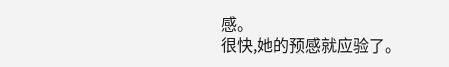感。
很快,她的预感就应验了。